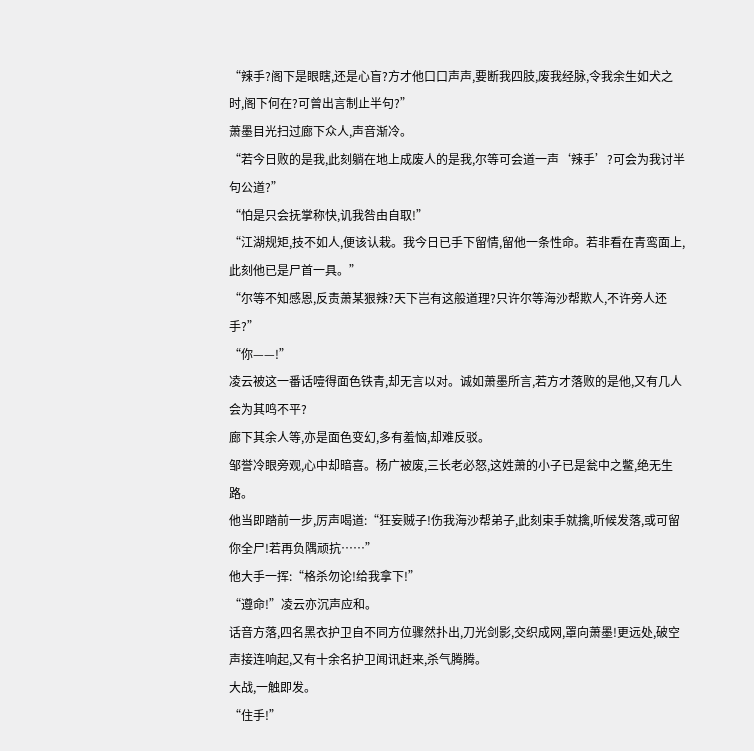“辣手?阁下是眼瞎,还是心盲?方才他口口声声,要断我四肢,废我经脉,令我余生如犬之时,阁下何在?可曾出言制止半句?”
萧墨目光扫过廊下众人,声音渐冷。
“若今日败的是我,此刻躺在地上成废人的是我,尔等可会道一声‘辣手’?可会为我讨半句公道?”
“怕是只会抚掌称快,讥我咎由自取!”
“江湖规矩,技不如人,便该认栽。我今日已手下留情,留他一条性命。若非看在青鸾面上,此刻他已是尸首一具。”
“尔等不知感恩,反责萧某狠辣?天下岂有这般道理?只许尔等海沙帮欺人,不许旁人还手?”
“你——!”
凌云被这一番话噎得面色铁青,却无言以对。诚如萧墨所言,若方才落败的是他,又有几人会为其鸣不平?
廊下其余人等,亦是面色变幻,多有羞恼,却难反驳。
邹誉冷眼旁观,心中却暗喜。杨广被废,三长老必怒,这姓萧的小子已是瓮中之鳖,绝无生路。
他当即踏前一步,厉声喝道:“狂妄贼子!伤我海沙帮弟子,此刻束手就擒,听候发落,或可留你全尸!若再负隅顽抗……”
他大手一挥:“格杀勿论!给我拿下!”
“遵命!”凌云亦沉声应和。
话音方落,四名黑衣护卫自不同方位骤然扑出,刀光剑影,交织成网,罩向萧墨!更远处,破空声接连响起,又有十余名护卫闻讯赶来,杀气腾腾。
大战,一触即发。
“住手!”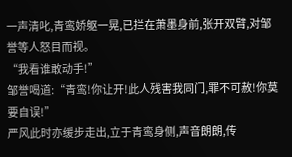一声清叱,青鸾娇躯一晃,已拦在萧墨身前,张开双臂,对邹誉等人怒目而视。
“我看谁敢动手!”
邹誉喝道:“青鸾!你让开!此人残害我同门,罪不可赦!你莫要自误!”
严风此时亦缓步走出,立于青鸾身侧,声音朗朗,传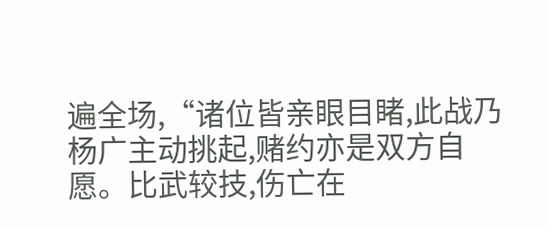遍全场,“诸位皆亲眼目睹,此战乃杨广主动挑起,赌约亦是双方自愿。比武较技,伤亡在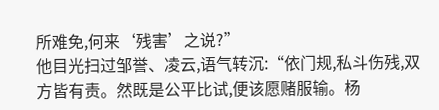所难免,何来‘残害’之说?”
他目光扫过邹誉、凌云,语气转沉:“依门规,私斗伤残,双方皆有责。然既是公平比试,便该愿赌服输。杨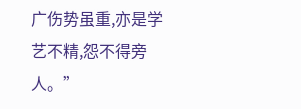广伤势虽重,亦是学艺不精,怨不得旁人。”